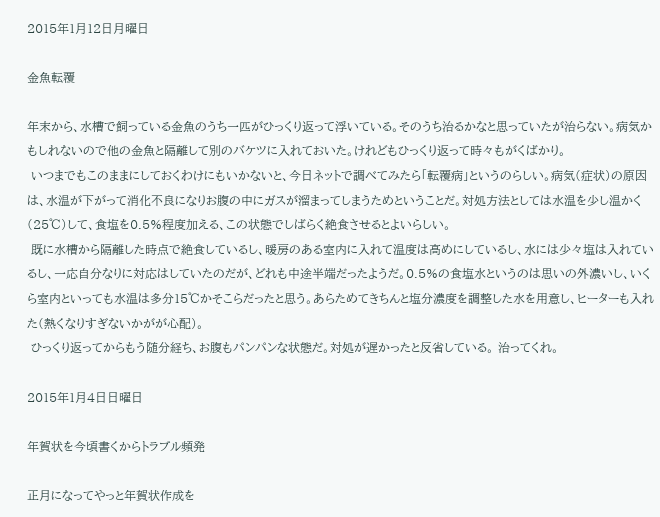2015年1月12日月曜日

金魚転覆

年末から、水槽で飼っている金魚のうち一匹がひっくり返って浮いている。そのうち治るかなと思っていたが治らない。病気かもしれないので他の金魚と隔離して別のバケツに入れておいた。けれどもひっくり返って時々もがくばかり。
 いつまでもこのままにしておくわけにもいかないと、今日ネットで調べてみたら「転覆病」というのらしい。病気(症状)の原因は、水温が下がって消化不良になりお腹の中にガスが溜まってしまうためということだ。対処方法としては水温を少し温かく(25℃)して、食塩を0.5%程度加える、この状態でしばらく絶食させるとよいらしい。
 既に水槽から隔離した時点で絶食しているし、暖房のある室内に入れて温度は高めにしているし、水には少々塩は入れているし、一応自分なりに対応はしていたのだが、どれも中途半端だったようだ。0.5%の食塩水というのは思いの外濃いし、いくら室内といっても水温は多分15℃かそこらだったと思う。あらためてきちんと塩分濃度を調整した水を用意し、ヒーターも入れた(熱くなりすぎないかがが心配)。
 ひっくり返ってからもう随分経ち、お腹もパンパンな状態だ。対処が遅かったと反省している。 治ってくれ。

2015年1月4日日曜日

年賀状を今頃書くからトラブル頻発

正月になってやっと年賀状作成を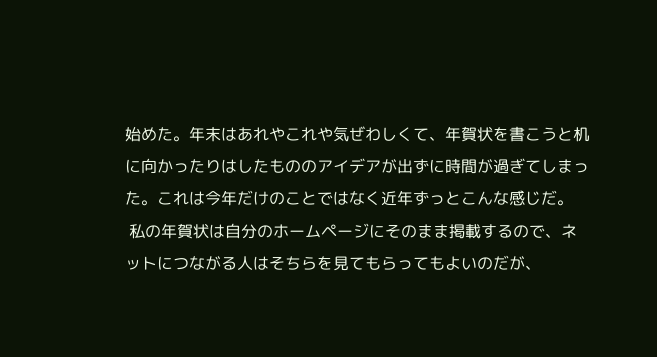始めた。年末はあれやこれや気ぜわしくて、年賀状を書こうと机に向かったりはしたもののアイデアが出ずに時間が過ぎてしまった。これは今年だけのことではなく近年ずっとこんな感じだ。
 私の年賀状は自分のホームページにそのまま掲載するので、ネットにつながる人はそちらを見てもらってもよいのだが、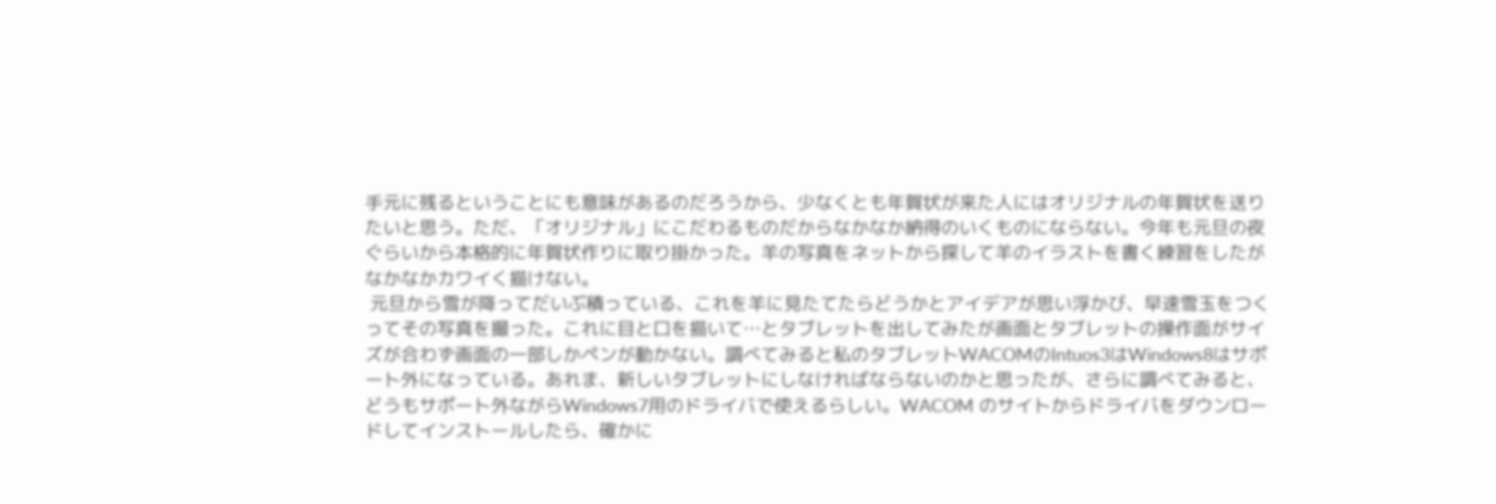手元に残るということにも意味があるのだろうから、少なくとも年賀状が来た人にはオリジナルの年賀状を送りたいと思う。ただ、「オリジナル」にこだわるものだからなかなか納得のいくものにならない。今年も元旦の夜ぐらいから本格的に年賀状作りに取り掛かった。羊の写真をネットから探して羊のイラストを書く練習をしたがなかなかカワイく描けない。
 元旦から雪が降ってだいぶ積っている、これを羊に見たてたらどうかとアイデアが思い浮かび、早速雪玉をつくってその写真を撮った。これに目と口を描いて…とタブレットを出してみたが画面とタブレットの操作面がサイズが合わず画面の一部しかペンが動かない。調べてみると私のタブレットWACOMのIntuos3はWindows8はサポート外になっている。あれま、新しいタブレットにしなければならないのかと思ったが、さらに調べてみると、どうもサポート外ながらWindows7用のドライバで使えるらしい。WACOM のサイトからドライバをダウンロードしてインストールしたら、確かに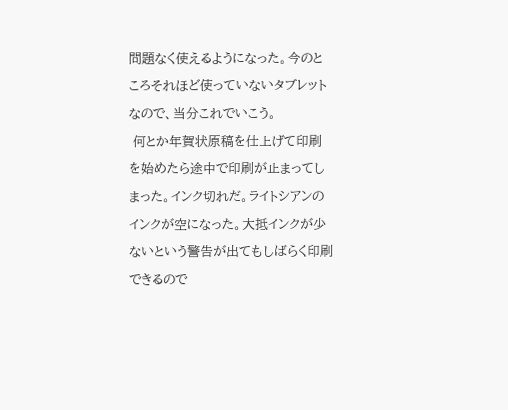問題なく使えるようになった。今のところそれほど使っていないタブレットなので、当分これでいこう。
 何とか年賀状原稿を仕上げて印刷を始めたら途中で印刷が止まってしまった。インク切れだ。ライトシアンのインクが空になった。大抵インクが少ないという警告が出てもしばらく印刷できるので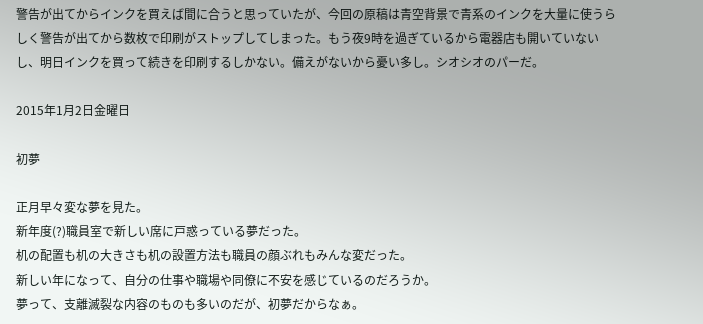警告が出てからインクを買えば間に合うと思っていたが、今回の原稿は青空背景で青系のインクを大量に使うらしく警告が出てから数枚で印刷がストップしてしまった。もう夜9時を過ぎているから電器店も開いていないし、明日インクを買って続きを印刷するしかない。備えがないから憂い多し。シオシオのパーだ。

2015年1月2日金曜日

初夢

正月早々変な夢を見た。
新年度(?)職員室で新しい席に戸惑っている夢だった。
机の配置も机の大きさも机の設置方法も職員の顔ぶれもみんな変だった。
新しい年になって、自分の仕事や職場や同僚に不安を感じているのだろうか。
夢って、支離滅裂な内容のものも多いのだが、初夢だからなぁ。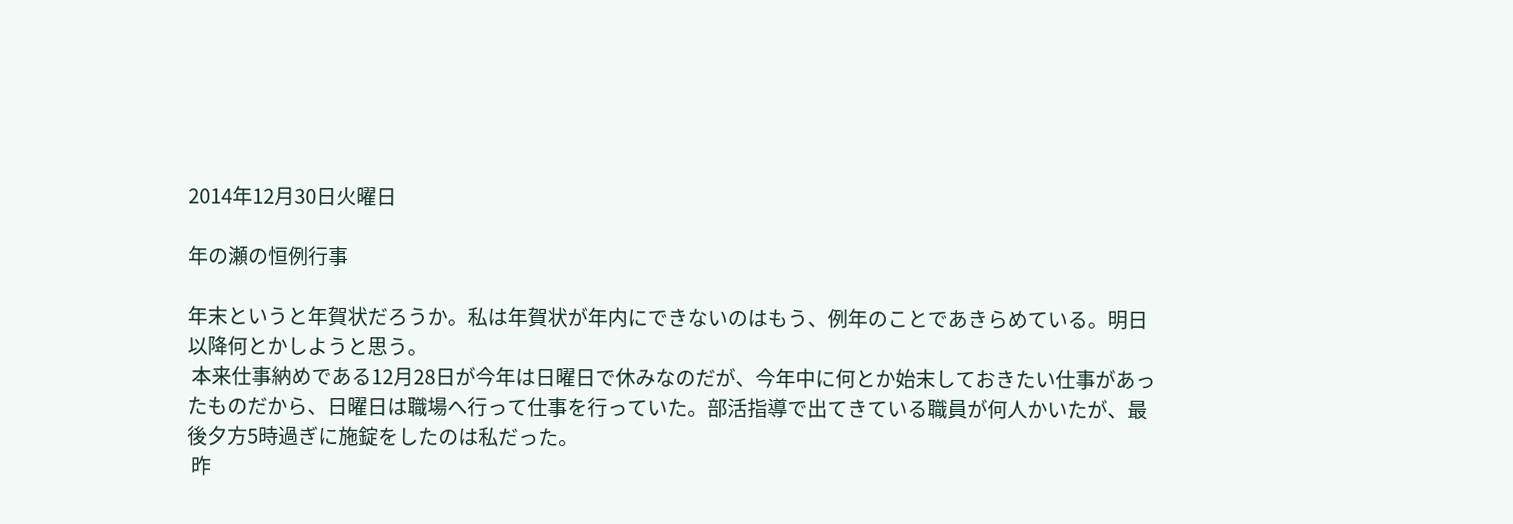2014年12月30日火曜日

年の瀬の恒例行事

年末というと年賀状だろうか。私は年賀状が年内にできないのはもう、例年のことであきらめている。明日以降何とかしようと思う。
 本来仕事納めである12月28日が今年は日曜日で休みなのだが、今年中に何とか始末しておきたい仕事があったものだから、日曜日は職場へ行って仕事を行っていた。部活指導で出てきている職員が何人かいたが、最後夕方5時過ぎに施錠をしたのは私だった。
 昨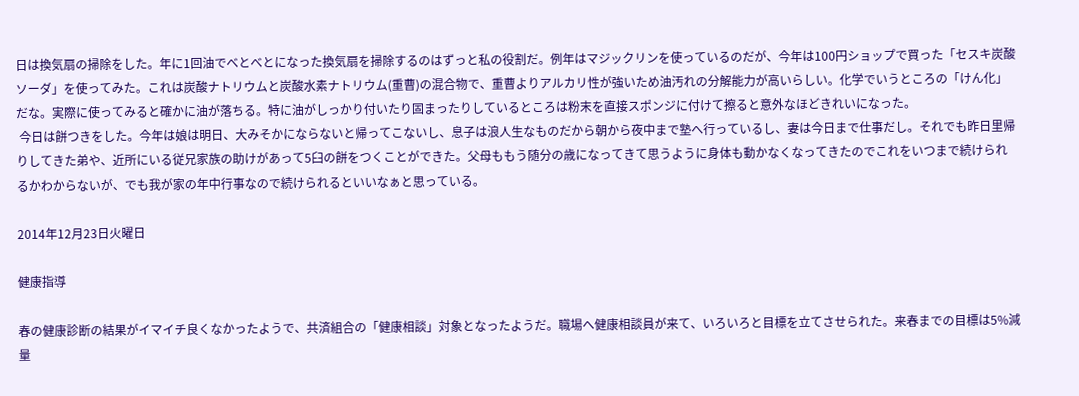日は換気扇の掃除をした。年に1回油でべとべとになった換気扇を掃除するのはずっと私の役割だ。例年はマジックリンを使っているのだが、今年は100円ショップで買った「セスキ炭酸ソーダ」を使ってみた。これは炭酸ナトリウムと炭酸水素ナトリウム(重曹)の混合物で、重曹よりアルカリ性が強いため油汚れの分解能力が高いらしい。化学でいうところの「けん化」だな。実際に使ってみると確かに油が落ちる。特に油がしっかり付いたり固まったりしているところは粉末を直接スポンジに付けて擦ると意外なほどきれいになった。
 今日は餅つきをした。今年は娘は明日、大みそかにならないと帰ってこないし、息子は浪人生なものだから朝から夜中まで塾へ行っているし、妻は今日まで仕事だし。それでも昨日里帰りしてきた弟や、近所にいる従兄家族の助けがあって5臼の餅をつくことができた。父母ももう随分の歳になってきて思うように身体も動かなくなってきたのでこれをいつまで続けられるかわからないが、でも我が家の年中行事なので続けられるといいなぁと思っている。

2014年12月23日火曜日

健康指導

春の健康診断の結果がイマイチ良くなかったようで、共済組合の「健康相談」対象となったようだ。職場へ健康相談員が来て、いろいろと目標を立てさせられた。来春までの目標は5%減量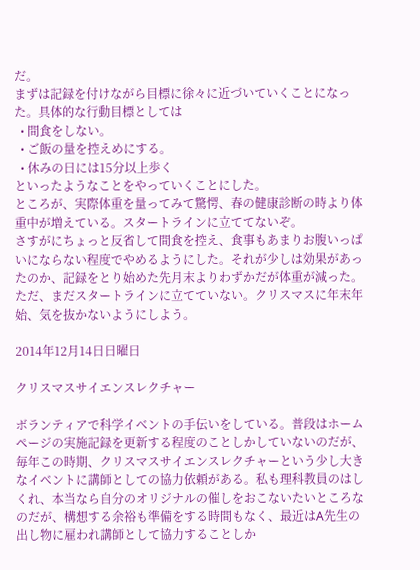だ。
まずは記録を付けながら目標に徐々に近づいていくことになった。具体的な行動目標としては
  • 間食をしない。
  • ご飯の量を控えめにする。
  • 休みの日には15分以上歩く
といったようなことをやっていくことにした。
ところが、実際体重を量ってみて驚愕、春の健康診断の時より体重中が増えている。スタートラインに立ててないぞ。
さすがにちょっと反省して間食を控え、食事もあまりお腹いっぱいにならない程度でやめるようにした。それが少しは効果があったのか、記録をとり始めた先月末よりわずかだが体重が減った。ただ、まだスタートラインに立てていない。クリスマスに年末年始、気を抜かないようにしよう。

2014年12月14日日曜日

クリスマスサイエンスレクチャー

ボランティアで科学イベントの手伝いをしている。普段はホームページの実施記録を更新する程度のことしかしていないのだが、毎年この時期、クリスマスサイエンスレクチャーという少し大きなイベントに講師としての協力依頼がある。私も理科教員のはしくれ、本当なら自分のオリジナルの催しをおこないたいところなのだが、構想する余裕も準備をする時間もなく、最近はA先生の出し物に雇われ講師として協力することしか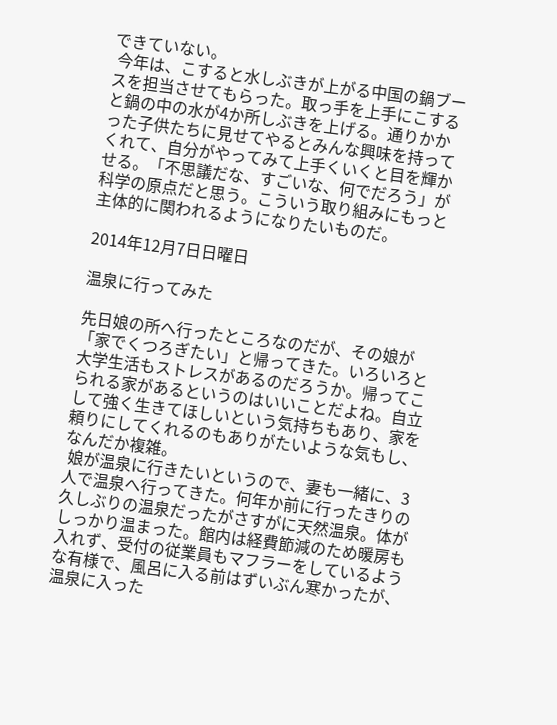できていない。
 今年は、こすると水しぶきが上がる中国の鍋ブースを担当させてもらった。取っ手を上手にこすると鍋の中の水が4か所しぶきを上げる。通りかかった子供たちに見せてやるとみんな興味を持ってくれて、自分がやってみて上手くいくと目を輝かせる。「不思議だな、すごいな、何でだろう」が科学の原点だと思う。こういう取り組みにもっと主体的に関われるようになりたいものだ。

2014年12月7日日曜日

温泉に行ってみた

先日娘の所へ行ったところなのだが、その娘が「家でくつろぎたい」と帰ってきた。いろいろと大学生活もストレスがあるのだろうか。帰ってこられる家があるというのはいいことだよね。自立して強く生きてほしいという気持ちもあり、家を頼りにしてくれるのもありがたいような気もし、なんだか複雑。
 娘が温泉に行きたいというので、妻も一緒に、3人で温泉へ行ってきた。何年か前に行ったきりの久しぶりの温泉だったがさすがに天然温泉。体がしっかり温まった。館内は経費節減のため暖房も入れず、受付の従業員もマフラーをしているような有様で、風呂に入る前はずいぶん寒かったが、温泉に入った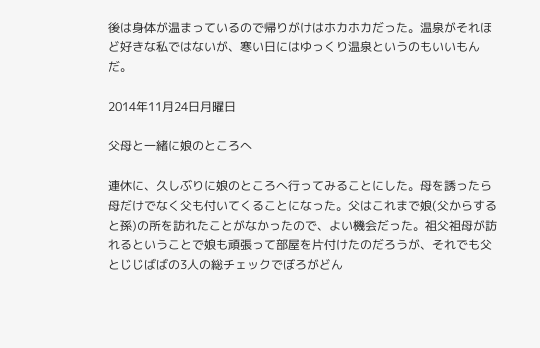後は身体が温まっているので帰りがけはホカホカだった。温泉がそれほど好きな私ではないが、寒い日にはゆっくり温泉というのもいいもんだ。

2014年11月24日月曜日

父母と一緒に娘のところへ

連休に、久しぶりに娘のところへ行ってみることにした。母を誘ったら母だけでなく父も付いてくることになった。父はこれまで娘(父からすると孫)の所を訪れたことがなかったので、よい機会だった。祖父祖母が訪れるということで娘も頑張って部屋を片付けたのだろうが、それでも父とじじばばの3人の総チェックでぼろがどん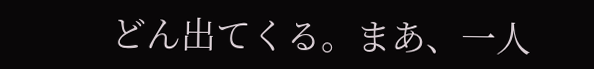どん出てくる。まあ、一人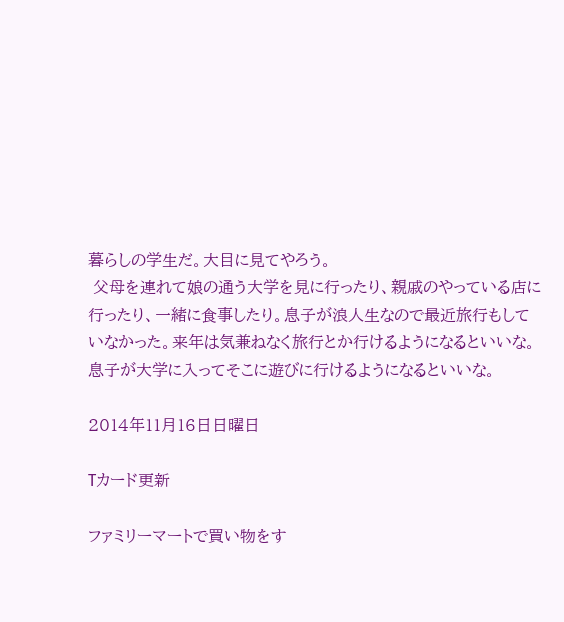暮らしの学生だ。大目に見てやろう。
 父母を連れて娘の通う大学を見に行ったり、親戚のやっている店に行ったり、一緒に食事したり。息子が浪人生なので最近旅行もしていなかった。来年は気兼ねなく旅行とか行けるようになるといいな。息子が大学に入ってそこに遊びに行けるようになるといいな。

2014年11月16日日曜日

Tカード更新

ファミリーマートで買い物をす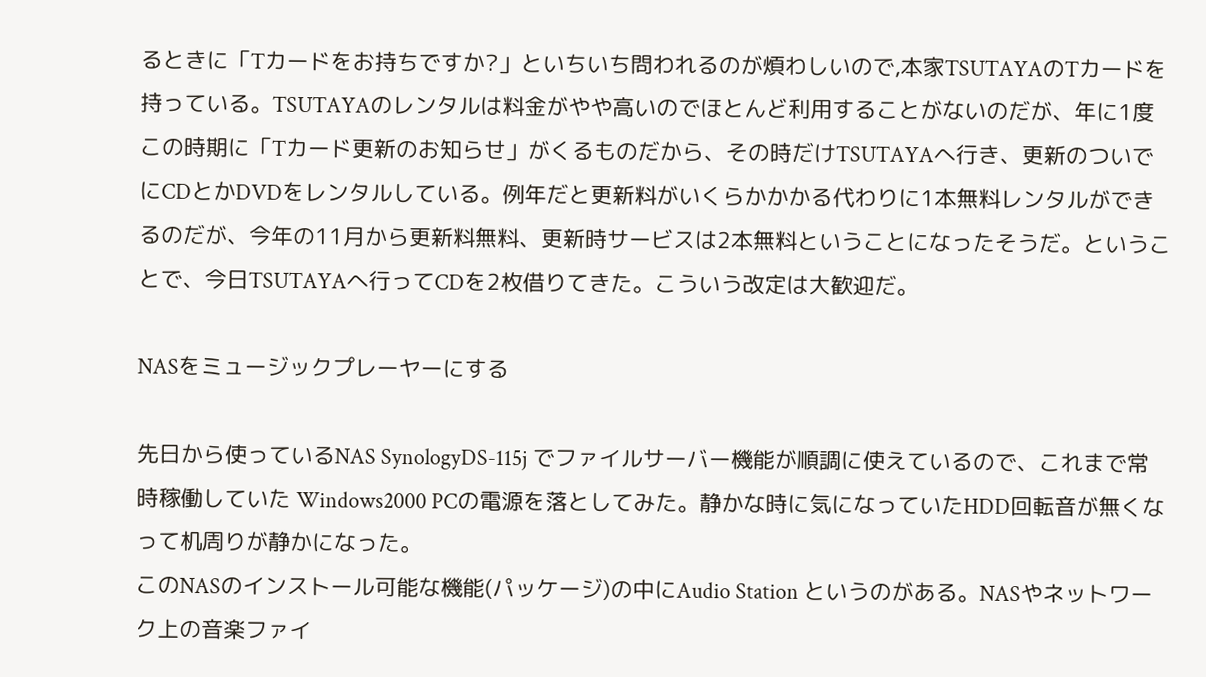るときに「Tカードをお持ちですか?」といちいち問われるのが煩わしいので,本家TSUTAYAのTカードを持っている。TSUTAYAのレンタルは料金がやや高いのでほとんど利用することがないのだが、年に1度この時期に「Tカード更新のお知らせ」がくるものだから、その時だけTSUTAYAへ行き、更新のついでにCDとかDVDをレンタルしている。例年だと更新料がいくらかかかる代わりに1本無料レンタルができるのだが、今年の11月から更新料無料、更新時サービスは2本無料ということになったそうだ。ということで、今日TSUTAYAへ行ってCDを2枚借りてきた。こういう改定は大歓迎だ。

NASをミュージックプレーヤーにする

先日から使っているNAS SynologyDS-115j でファイルサーバー機能が順調に使えているので、これまで常時稼働していた Windows2000 PCの電源を落としてみた。静かな時に気になっていたHDD回転音が無くなって机周りが静かになった。
このNASのインストール可能な機能(パッケージ)の中にAudio Station というのがある。NASやネットワーク上の音楽ファイ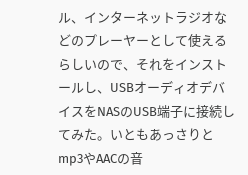ル、インターネットラジオなどのプレーヤーとして使えるらしいので、それをインストールし、USBオーディオデバイスをNASのUSB端子に接続してみた。いともあっさりとmp3やAACの音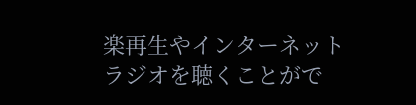楽再生やインターネットラジオを聴くことがで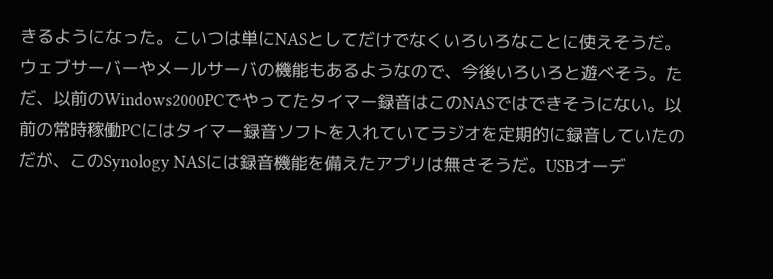きるようになった。こいつは単にNASとしてだけでなくいろいろなことに使えそうだ。ウェブサーバーやメールサーバの機能もあるようなので、今後いろいろと遊べそう。ただ、以前のWindows2000PCでやってたタイマー録音はこのNASではできそうにない。以前の常時稼働PCにはタイマー録音ソフトを入れていてラジオを定期的に録音していたのだが、このSynology NASには録音機能を備えたアプリは無さそうだ。USBオーデ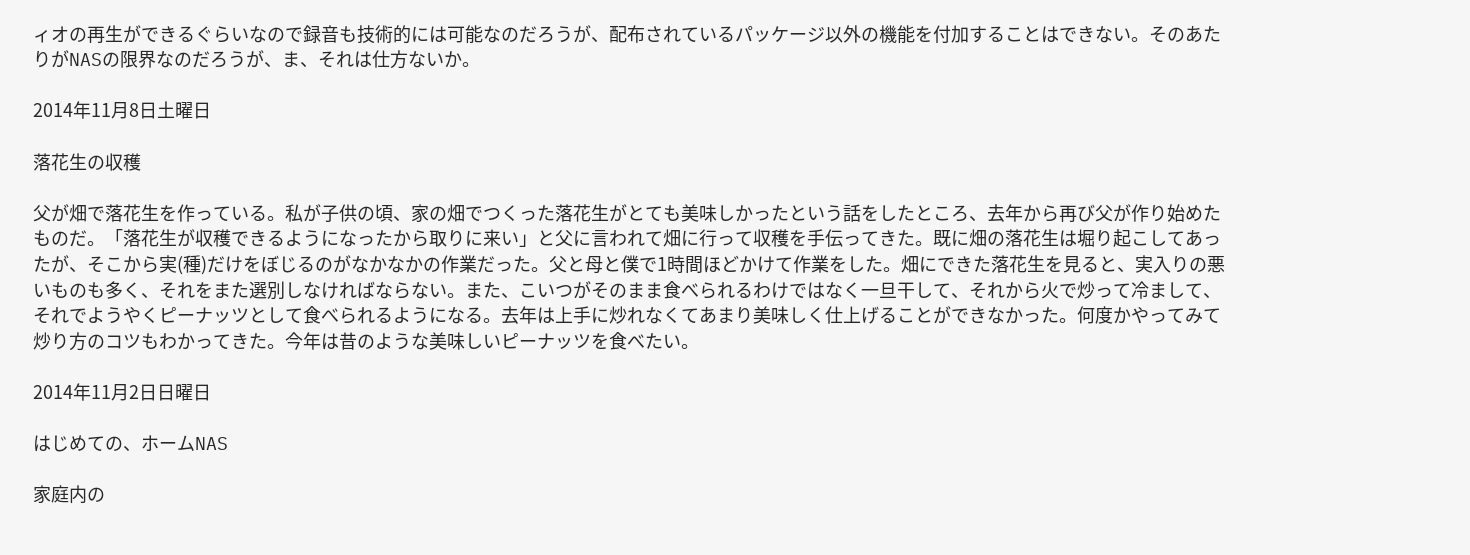ィオの再生ができるぐらいなので録音も技術的には可能なのだろうが、配布されているパッケージ以外の機能を付加することはできない。そのあたりがNASの限界なのだろうが、ま、それは仕方ないか。

2014年11月8日土曜日

落花生の収穫

父が畑で落花生を作っている。私が子供の頃、家の畑でつくった落花生がとても美味しかったという話をしたところ、去年から再び父が作り始めたものだ。「落花生が収穫できるようになったから取りに来い」と父に言われて畑に行って収穫を手伝ってきた。既に畑の落花生は堀り起こしてあったが、そこから実(種)だけをぼじるのがなかなかの作業だった。父と母と僕で1時間ほどかけて作業をした。畑にできた落花生を見ると、実入りの悪いものも多く、それをまた選別しなければならない。また、こいつがそのまま食べられるわけではなく一旦干して、それから火で炒って冷まして、それでようやくピーナッツとして食べられるようになる。去年は上手に炒れなくてあまり美味しく仕上げることができなかった。何度かやってみて炒り方のコツもわかってきた。今年は昔のような美味しいピーナッツを食べたい。

2014年11月2日日曜日

はじめての、ホームNAS

家庭内の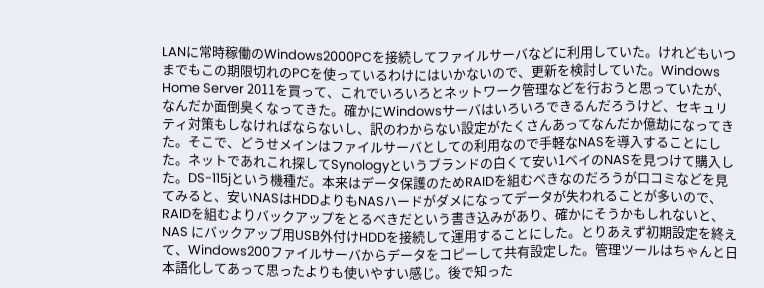LANに常時稼働のWindows2000PCを接続してファイルサーバなどに利用していた。けれどもいつまでもこの期限切れのPCを使っているわけにはいかないので、更新を検討していた。Windows Home Server 2011を買って、これでいろいろとネットワーク管理などを行おうと思っていたが、なんだか面倒臭くなってきた。確かにWindowsサーバはいろいろできるんだろうけど、セキュリティ対策もしなければならないし、訳のわからない設定がたくさんあってなんだか億劫になってきた。そこで、どうせメインはファイルサーバとしての利用なので手軽なNASを導入することにした。ネットであれこれ探してSynologyというブランドの白くて安い1ベイのNASを見つけて購入した。DS-115jという機種だ。本来はデータ保護のためRAIDを組むべきなのだろうが口コミなどを見てみると、安いNASはHDDよりもNASハードがダメになってデータが失われることが多いので、RAIDを組むよりバックアップをとるべきだという書き込みがあり、確かにそうかもしれないと、NAS にバックアップ用USB外付けHDDを接続して運用することにした。とりあえず初期設定を終えて、Windows200ファイルサーバからデータをコピーして共有設定した。管理ツールはちゃんと日本語化してあって思ったよりも使いやすい感じ。後で知った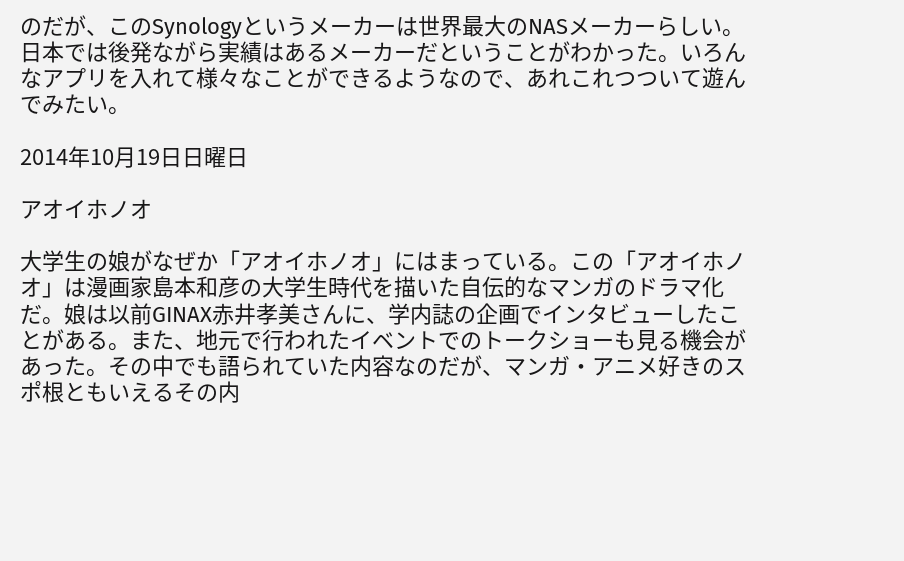のだが、このSynologyというメーカーは世界最大のNASメーカーらしい。日本では後発ながら実績はあるメーカーだということがわかった。いろんなアプリを入れて様々なことができるようなので、あれこれつついて遊んでみたい。

2014年10月19日日曜日

アオイホノオ

大学生の娘がなぜか「アオイホノオ」にはまっている。この「アオイホノオ」は漫画家島本和彦の大学生時代を描いた自伝的なマンガのドラマ化だ。娘は以前GINAX赤井孝美さんに、学内誌の企画でインタビューしたことがある。また、地元で行われたイベントでのトークショーも見る機会があった。その中でも語られていた内容なのだが、マンガ・アニメ好きのスポ根ともいえるその内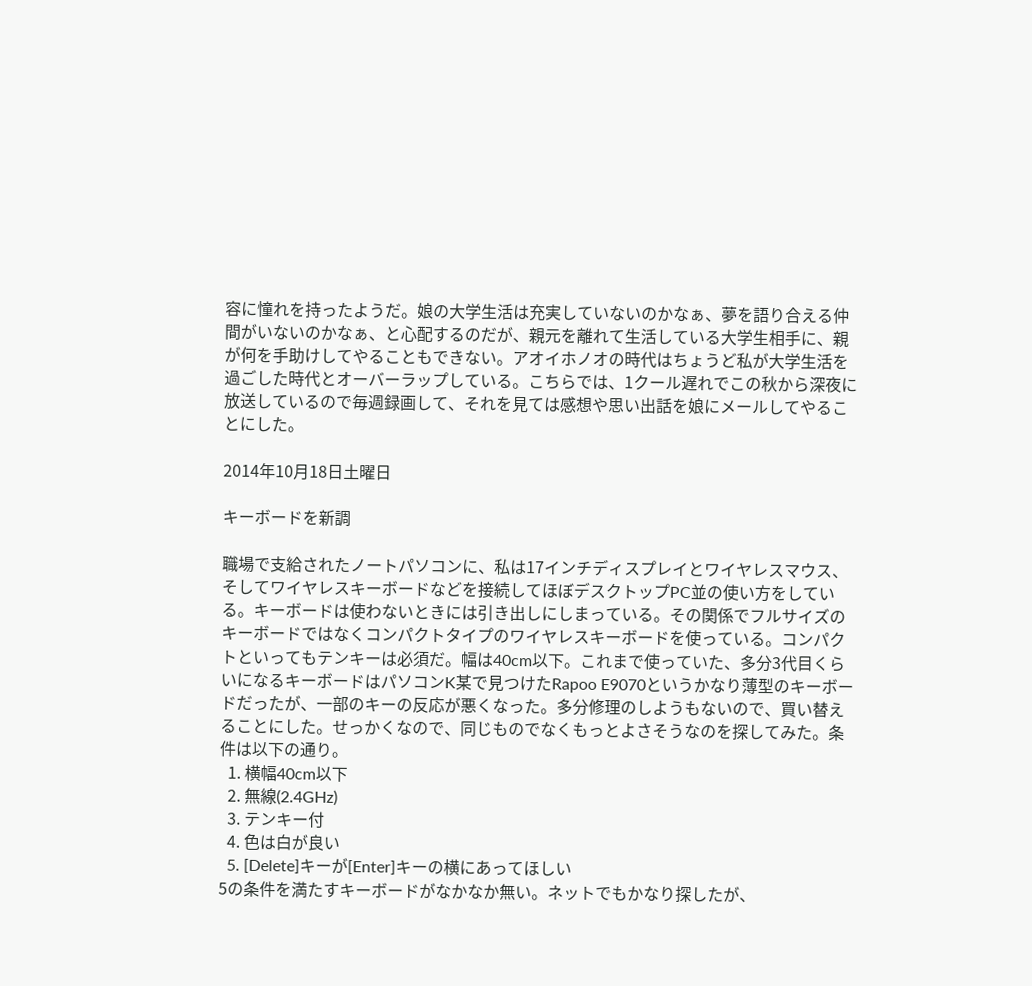容に憧れを持ったようだ。娘の大学生活は充実していないのかなぁ、夢を語り合える仲間がいないのかなぁ、と心配するのだが、親元を離れて生活している大学生相手に、親が何を手助けしてやることもできない。アオイホノオの時代はちょうど私が大学生活を過ごした時代とオーバーラップしている。こちらでは、1クール遅れでこの秋から深夜に放送しているので毎週録画して、それを見ては感想や思い出話を娘にメールしてやることにした。

2014年10月18日土曜日

キーボードを新調

職場で支給されたノートパソコンに、私は17インチディスプレイとワイヤレスマウス、そしてワイヤレスキーボードなどを接続してほぼデスクトップPC並の使い方をしている。キーボードは使わないときには引き出しにしまっている。その関係でフルサイズのキーボードではなくコンパクトタイプのワイヤレスキーボードを使っている。コンパクトといってもテンキーは必須だ。幅は40cm以下。これまで使っていた、多分3代目くらいになるキーボードはパソコンK某で見つけたRapoo E9070というかなり薄型のキーボードだったが、一部のキーの反応が悪くなった。多分修理のしようもないので、買い替えることにした。せっかくなので、同じものでなくもっとよさそうなのを探してみた。条件は以下の通り。
  1. 横幅40cm以下
  2. 無線(2.4GHz)
  3. テンキー付
  4. 色は白が良い
  5. [Delete]キーが[Enter]キーの横にあってほしい
5の条件を満たすキーボードがなかなか無い。ネットでもかなり探したが、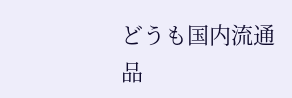どうも国内流通品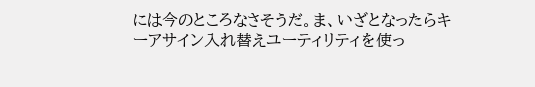には今のところなさそうだ。ま、いざとなったらキーアサイン入れ替えユーティリティを使っ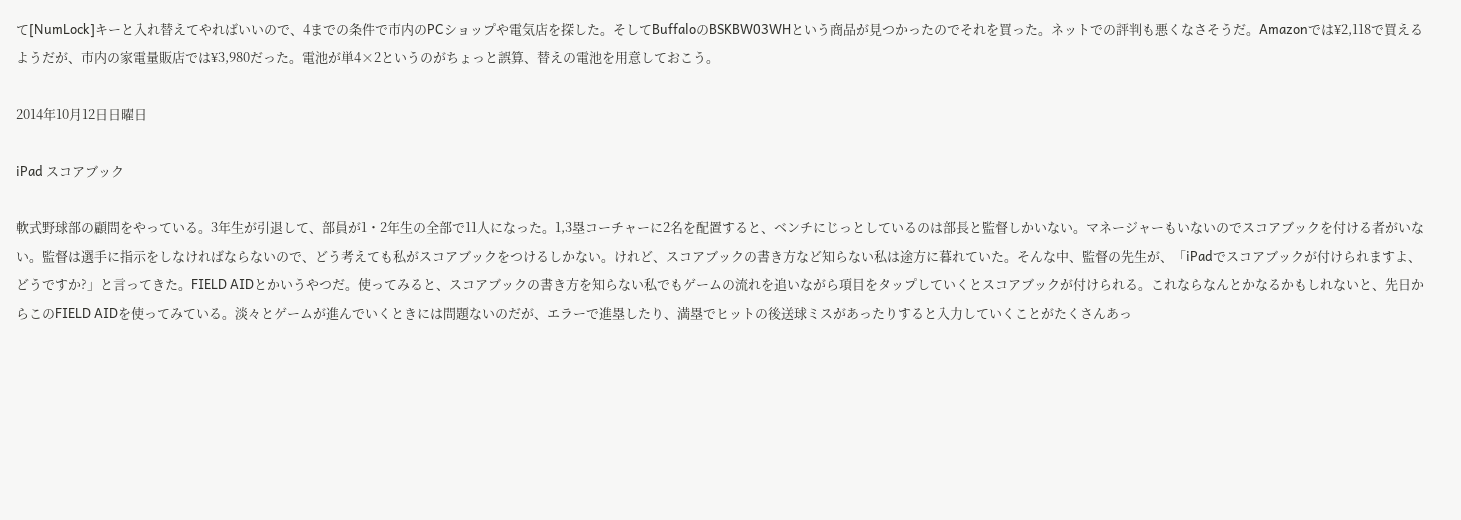て[NumLock]キーと入れ替えてやればいいので、4までの条件で市内のPCショップや電気店を探した。そしてBuffaloのBSKBW03WHという商品が見つかったのでそれを買った。ネットでの評判も悪くなさそうだ。Amazonでは¥2,118で買えるようだが、市内の家電量販店では¥3,980だった。電池が単4×2というのがちょっと誤算、替えの電池を用意しておこう。

2014年10月12日日曜日

iPad スコアブック

軟式野球部の顧問をやっている。3年生が引退して、部員が1・2年生の全部で11人になった。1,3塁コーチャーに2名を配置すると、ベンチにじっとしているのは部長と監督しかいない。マネージャーもいないのでスコアブックを付ける者がいない。監督は選手に指示をしなければならないので、どう考えても私がスコアブックをつけるしかない。けれど、スコアブックの書き方など知らない私は途方に暮れていた。そんな中、監督の先生が、「iPadでスコアブックが付けられますよ、どうですか?」と言ってきた。FIELD AIDとかいうやつだ。使ってみると、スコアブックの書き方を知らない私でもゲームの流れを追いながら項目をタップしていくとスコアブックが付けられる。これならなんとかなるかもしれないと、先日からこのFIELD AIDを使ってみている。淡々とゲームが進んでいくときには問題ないのだが、エラーで進塁したり、満塁でヒットの後送球ミスがあったりすると入力していくことがたくさんあっ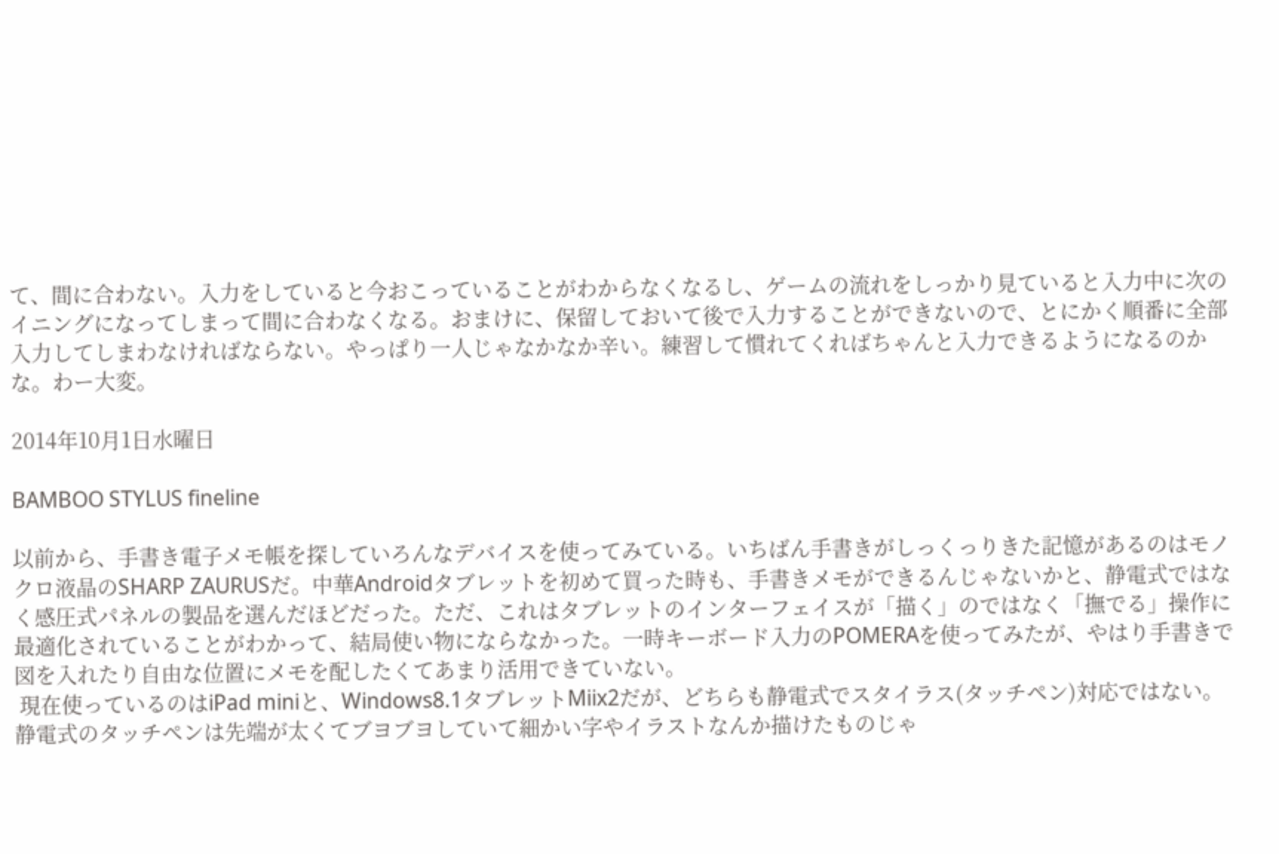て、間に合わない。入力をしていると今おこっていることがわからなくなるし、ゲームの流れをしっかり見ていると入力中に次のイニングになってしまって間に合わなくなる。おまけに、保留しておいて後で入力することができないので、とにかく順番に全部入力してしまわなければならない。やっぱり一人じゃなかなか辛い。練習して慣れてくればちゃんと入力できるようになるのかな。わー大変。

2014年10月1日水曜日

BAMBOO STYLUS fineline

以前から、手書き電子メモ帳を探していろんなデバイスを使ってみている。いちばん手書きがしっくっりきた記憶があるのはモノクロ液晶のSHARP ZAURUSだ。中華Androidタブレットを初めて買った時も、手書きメモができるんじゃないかと、静電式ではなく感圧式パネルの製品を選んだほどだった。ただ、これはタブレットのインターフェイスが「描く」のではなく「撫でる」操作に最適化されていることがわかって、結局使い物にならなかった。一時キーボード入力のPOMERAを使ってみたが、やはり手書きで図を入れたり自由な位置にメモを配したくてあまり活用できていない。
 現在使っているのはiPad miniと、Windows8.1タブレットMiix2だが、どちらも静電式でスタイラス(タッチペン)対応ではない。静電式のタッチペンは先端が太くてブヨブヨしていて細かい字やイラストなんか描けたものじゃ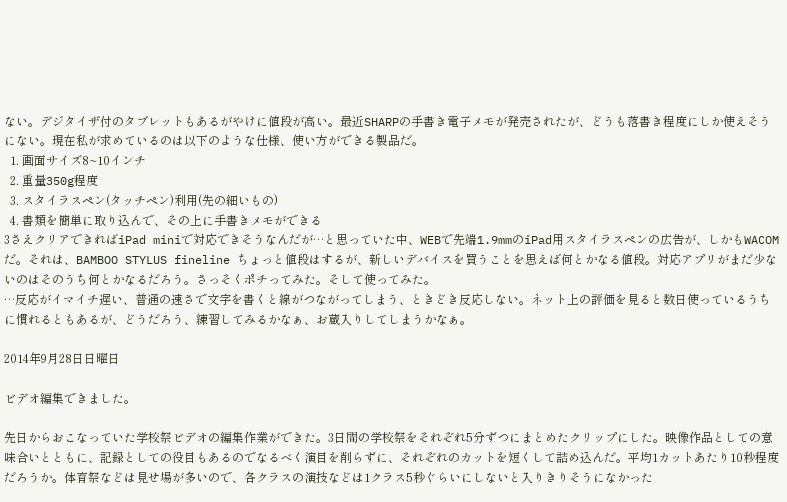ない。デジタイザ付のタブレットもあるがやけに値段が高い。最近SHARPの手書き電子メモが発売されたが、どうも落書き程度にしか使えそうにない。現在私が求めているのは以下のような仕様、使い方ができる製品だ。
  1. 画面サイズ8~10インチ
  2. 重量350g程度
  3. スタイラスペン(タッチペン)利用(先の細いもの)
  4. 書類を簡単に取り込んで、その上に手書きメモができる
3さえクリアできればiPad miniで対応できそうなんだが…と思っていた中、WEBで先端1.9mmのiPad用スタイラスペンの広告が、しかもWACOMだ。それは、BAMBOO STYLUS fineline ちょっと値段はするが、新しいデバイスを買うことを思えば何とかなる値段。対応アプリがまだ少ないのはそのうち何とかなるだろう。さっそくポチってみた。そして使ってみた。
…反応がイマイチ遅い、普通の速さで文字を書くと線がつながってしまう、ときどき反応しない。ネット上の評価を見ると数日使っているうちに慣れるともあるが、どうだろう、練習してみるかなぁ、お蔵入りしてしまうかなぁ。

2014年9月28日日曜日

ビデオ編集できました。

先日からおこなっていた学校祭ビデオの編集作業ができた。3日間の学校祭をそれぞれ5分ずつにまとめたクリップにした。映像作品としての意味合いとともに、記録としての役目もあるのでなるべく演目を削らずに、それぞれのカットを短くして詰め込んだ。平均1カットあたり10秒程度だろうか。体育祭などは見せ場が多いので、各クラスの演技などは1クラス5秒ぐらいにしないと入りきりそうになかった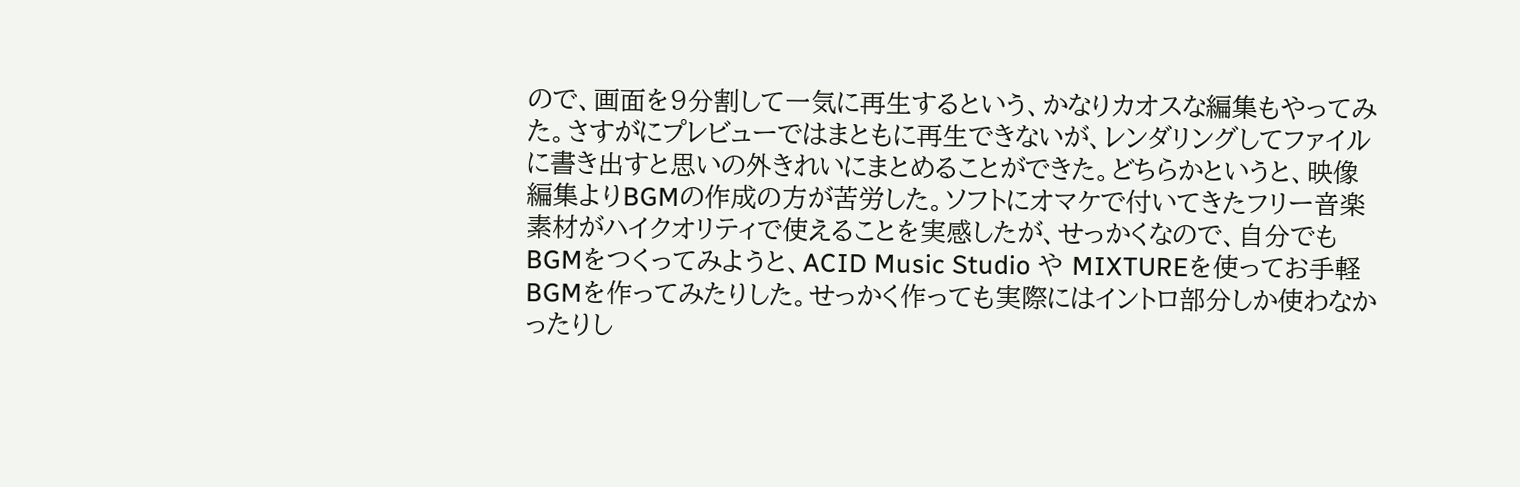ので、画面を9分割して一気に再生するという、かなりカオスな編集もやってみた。さすがにプレビューではまともに再生できないが、レンダリングしてファイルに書き出すと思いの外きれいにまとめることができた。どちらかというと、映像編集よりBGMの作成の方が苦労した。ソフトにオマケで付いてきたフリー音楽素材がハイクオリティで使えることを実感したが、せっかくなので、自分でもBGMをつくってみようと、ACID Music Studio や MIXTUREを使ってお手軽BGMを作ってみたりした。せっかく作っても実際にはイントロ部分しか使わなかったりし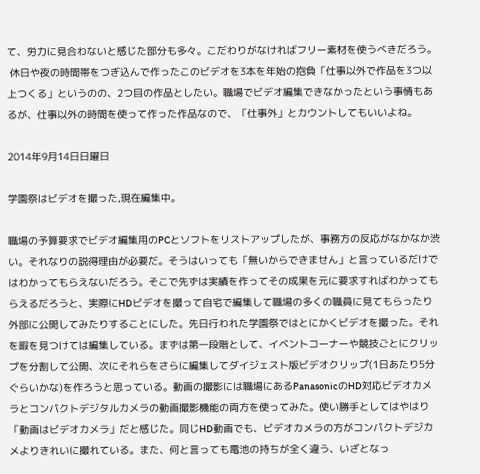て、労力に見合わないと感じた部分も多々。こだわりがなければフリー素材を使うべきだろう。
 休日や夜の時間帯をつぎ込んで作ったこのビデオを3本を年始の抱負「仕事以外で作品を3つ以上つくる」というのの、2つ目の作品としたい。職場でビデオ編集できなかったという事情もあるが、仕事以外の時間を使って作った作品なので、「仕事外」とカウントしてもいいよね。

2014年9月14日日曜日

学園祭はビデオを撮った,現在編集中。

職場の予算要求でビデオ編集用のPCとソフトをリストアップしたが、事務方の反応がなかなか渋い。それなりの説得理由が必要だ。そうはいっても「無いからできません」と言っているだけではわかってもらえないだろう。そこで先ずは実績を作ってその成果を元に要求すればわかってもらえるだろうと、実際にHDビデオを撮って自宅で編集して職場の多くの職員に見てもらったり外部に公開してみたりすることにした。先日行われた学園祭ではとにかくビデオを撮った。それを暇を見つけては編集している。まずは第一段階として、イベントコーナーや競技ごとにクリップを分割して公開、次にそれらをさらに編集してダイジェスト版ビデオクリップ(1日あたり5分ぐらいかな)を作ろうと思っている。動画の撮影には職場にあるPanasonicのHD対応ビデオカメラとコンパクトデジタルカメラの動画撮影機能の両方を使ってみた。使い勝手としてはやはり「動画はビデオカメラ」だと感じた。同じHD動画でも、ビデオカメラの方がコンパクトデジカメよりきれいに撮れている。また、何と言っても電池の持ちが全く違う、いざとなっ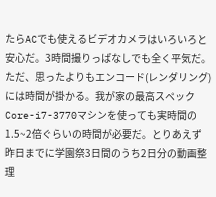たらACでも使えるビデオカメラはいろいろと安心だ。3時間撮りっぱなしでも全く平気だ。ただ、思ったよりもエンコード(レンダリング)には時間が掛かる。我が家の最高スペックCore-i7-3770マシンを使っても実時間の1.5~2倍ぐらいの時間が必要だ。とりあえず昨日までに学園祭3日間のうち2日分の動画整理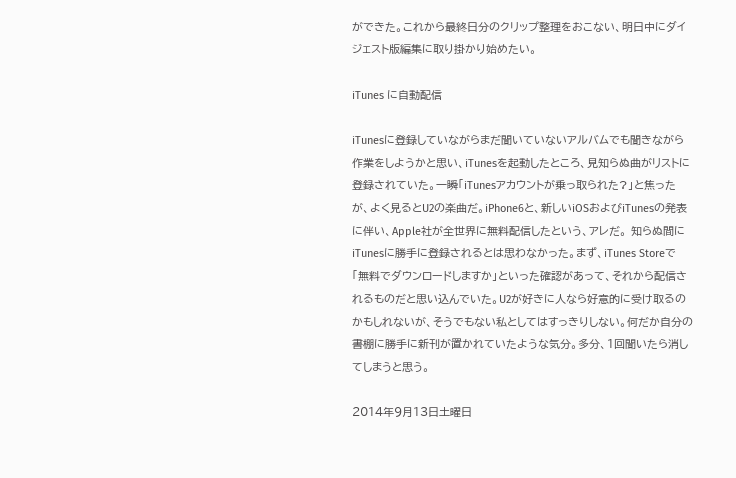ができた。これから最終日分のクリップ整理をおこない、明日中にダイジェスト版編集に取り掛かり始めたい。

iTunes に自動配信

iTunesに登録していながらまだ聞いていないアルバムでも聞きながら作業をしようかと思い、iTunesを起動したところ、見知らぬ曲がリストに登録されていた。一瞬「iTunesアカウントが乗っ取られた?」と焦ったが、よく見るとU2の楽曲だ。iPhone6と、新しいiOSおよびiTunesの発表に伴い、Apple社が全世界に無料配信したという、アレだ。 知らぬ間にiTunesに勝手に登録されるとは思わなかった。まず、iTunes Storeで「無料でダウンロードしますか」といった確認があって、それから配信されるものだと思い込んでいた。U2が好きに人なら好意的に受け取るのかもしれないが、そうでもない私としてはすっきりしない。何だか自分の書棚に勝手に新刊が置かれていたような気分。多分、1回聞いたら消してしまうと思う。

2014年9月13日土曜日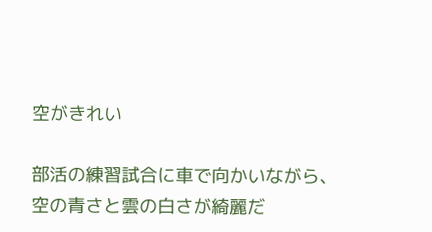空がきれい

部活の練習試合に車で向かいながら、空の青さと雲の白さが綺麗だ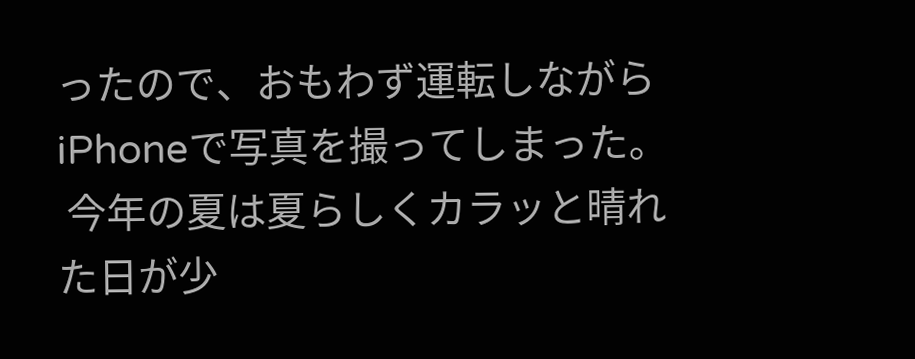ったので、おもわず運転しながらiPhoneで写真を撮ってしまった。
 今年の夏は夏らしくカラッと晴れた日が少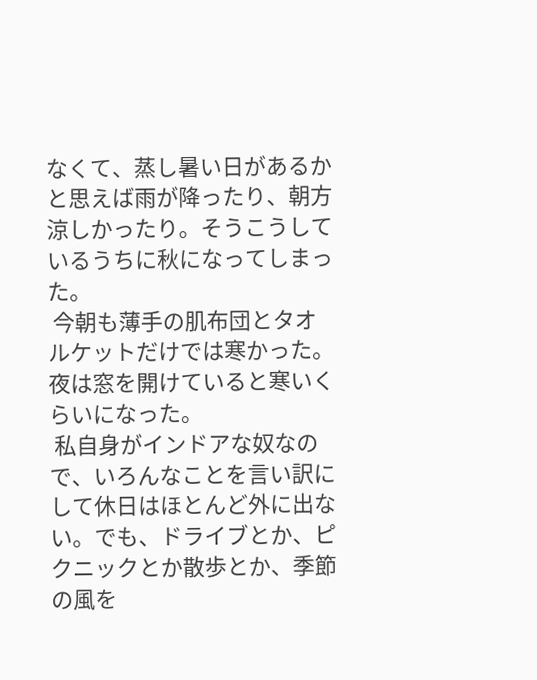なくて、蒸し暑い日があるかと思えば雨が降ったり、朝方涼しかったり。そうこうしているうちに秋になってしまった。
 今朝も薄手の肌布団とタオルケットだけでは寒かった。夜は窓を開けていると寒いくらいになった。
 私自身がインドアな奴なので、いろんなことを言い訳にして休日はほとんど外に出ない。でも、ドライブとか、ピクニックとか散歩とか、季節の風を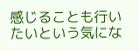感じることも行いたいという気にな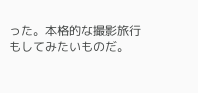った。本格的な撮影旅行もしてみたいものだ。